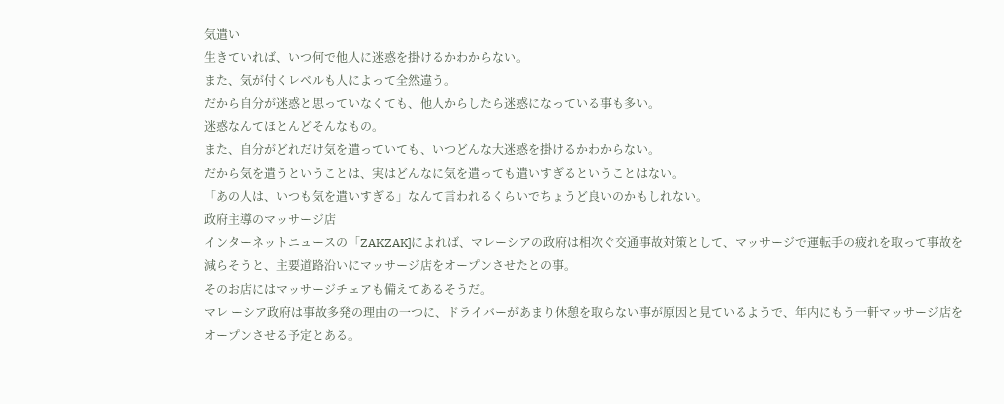気遣い
生きていれば、いつ何で他人に迷惑を掛けるかわからない。
また、気が付くレベルも人によって全然違う。
だから自分が迷惑と思っていなくても、他人からしたら迷惑になっている事も多い。
迷惑なんてほとんどそんなもの。
また、自分がどれだけ気を遣っていても、いつどんな大迷惑を掛けるかわからない。
だから気を遣うということは、実はどんなに気を遣っても遣いすぎるということはない。
「あの人は、いつも気を遣いすぎる」なんて言われるくらいでちょうど良いのかもしれない。
政府主導のマッサージ店
インターネットニュースの「ZAKZAK]によれば、マレーシアの政府は相次ぐ交通事故対策として、マッサージで運転手の疲れを取って事故を減らそうと、主要道路沿いにマッサージ店をオープンさせたとの事。
そのお店にはマッサージチェアも備えてあるそうだ。
マレ ーシア政府は事故多発の理由の一つに、ドライバーがあまり休憩を取らない事が原因と見ているようで、年内にもう一軒マッサージ店をオープンさせる予定とある。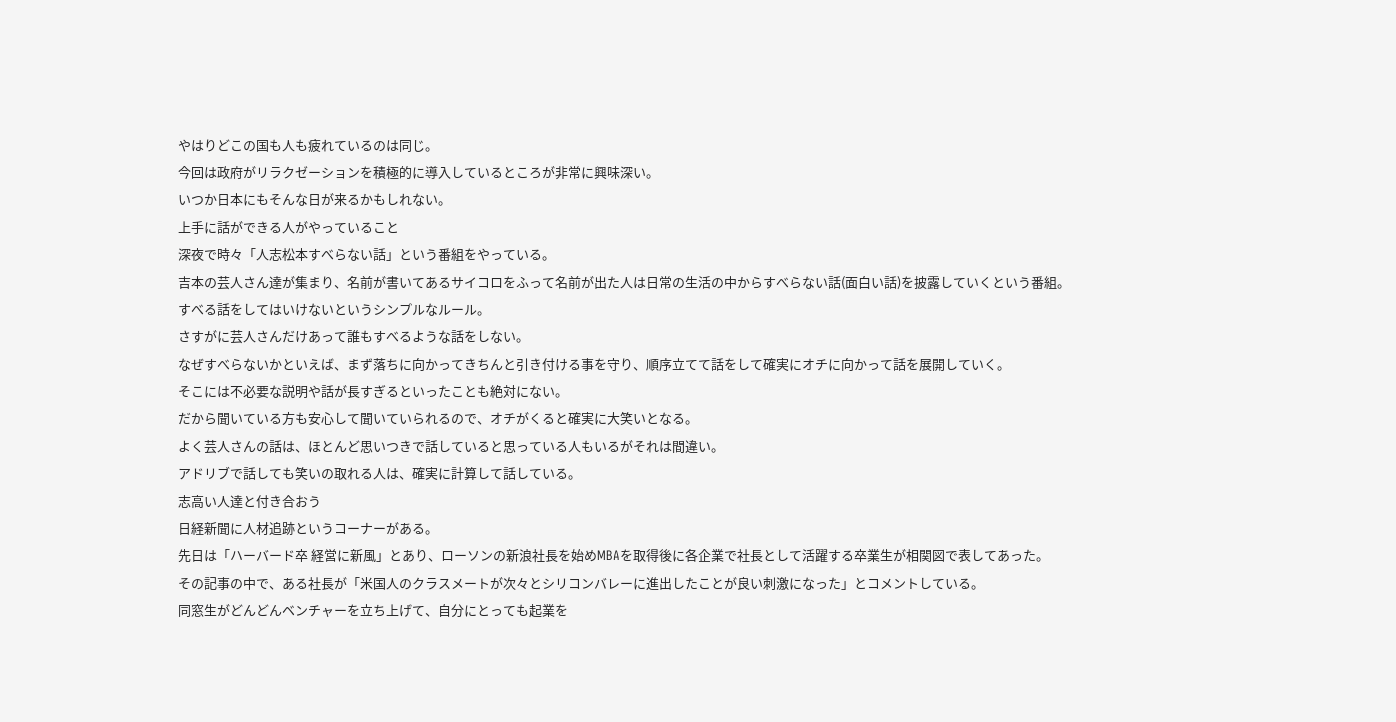やはりどこの国も人も疲れているのは同じ。
今回は政府がリラクゼーションを積極的に導入しているところが非常に興味深い。
いつか日本にもそんな日が来るかもしれない。
上手に話ができる人がやっていること
深夜で時々「人志松本すべらない話」という番組をやっている。
吉本の芸人さん達が集まり、名前が書いてあるサイコロをふって名前が出た人は日常の生活の中からすべらない話(面白い話)を披露していくという番組。
すべる話をしてはいけないというシンプルなルール。
さすがに芸人さんだけあって誰もすべるような話をしない。
なぜすべらないかといえば、まず落ちに向かってきちんと引き付ける事を守り、順序立てて話をして確実にオチに向かって話を展開していく。
そこには不必要な説明や話が長すぎるといったことも絶対にない。
だから聞いている方も安心して聞いていられるので、オチがくると確実に大笑いとなる。
よく芸人さんの話は、ほとんど思いつきで話していると思っている人もいるがそれは間違い。
アドリブで話しても笑いの取れる人は、確実に計算して話している。
志高い人達と付き合おう
日経新聞に人材追跡というコーナーがある。
先日は「ハーバード卒 経営に新風」とあり、ローソンの新浪社長を始めMBAを取得後に各企業で社長として活躍する卒業生が相関図で表してあった。
その記事の中で、ある社長が「米国人のクラスメートが次々とシリコンバレーに進出したことが良い刺激になった」とコメントしている。
同窓生がどんどんベンチャーを立ち上げて、自分にとっても起業を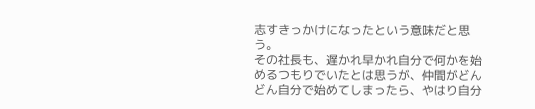志すきっかけになったという意味だと思う。
その社長も、遅かれ早かれ自分で何かを始めるつもりでいたとは思うが、仲間がどんどん自分で始めてしまったら、やはり自分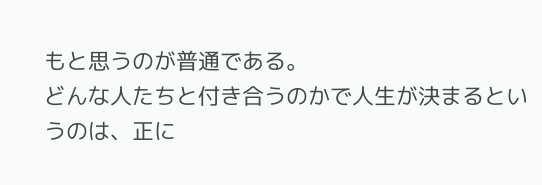もと思うのが普通である。
どんな人たちと付き合うのかで人生が決まるというのは、正に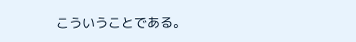こういうことである。